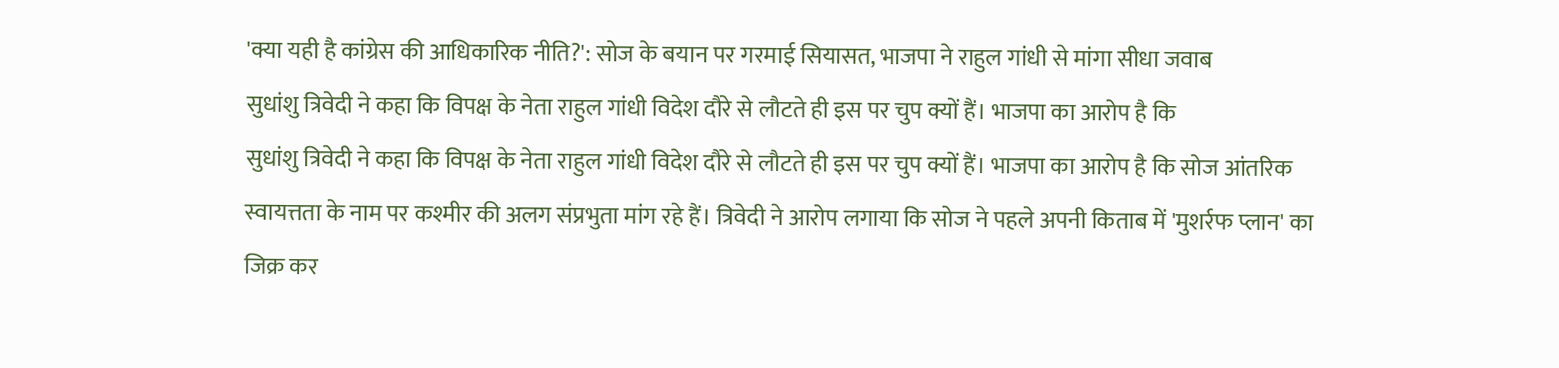'क्या यही है कांग्रेस की आधिकारिक नीति?': सोज के बयान पर गरमाई सियासत, भाजपा ने राहुल गांधी से मांगा सीधा जवाब
सुधांशु त्रिवेदी ने कहा कि विपक्ष के नेता राहुल गांधी विदेश दौरे से लौटते ही इस पर चुप क्यों हैं। भाजपा का आरोप है कि
सुधांशु त्रिवेदी ने कहा कि विपक्ष के नेता राहुल गांधी विदेश दौरे से लौटते ही इस पर चुप क्यों हैं। भाजपा का आरोप है कि सोज आंतरिक स्वायत्तता के नाम पर कश्मीर की अलग संप्रभुता मांग रहे हैं। त्रिवेदी ने आरोप लगाया कि सोज ने पहले अपनी किताब में 'मुशर्रफ प्लान' का जिक्र कर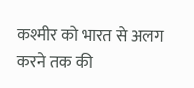कश्मीर को भारत से अलग करने तक की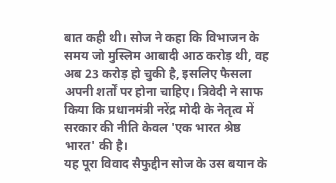बात कही थी। सोज ने कहा कि विभाजन के समय जो मुस्लिम आबादी आठ करोड़ थी, वह अब 23 करोड़ हो चुकी है, इसलिए फैसला अपनी शर्तों पर होना चाहिए। त्रिवेदी ने साफ किया कि प्रधानमंत्री नरेंद्र मोदी के नेतृत्व में सरकार की नीति केवल 'एक भारत श्रेष्ठ भारत' की है।
यह पूरा विवाद सैफुद्दीन सोज के उस बयान के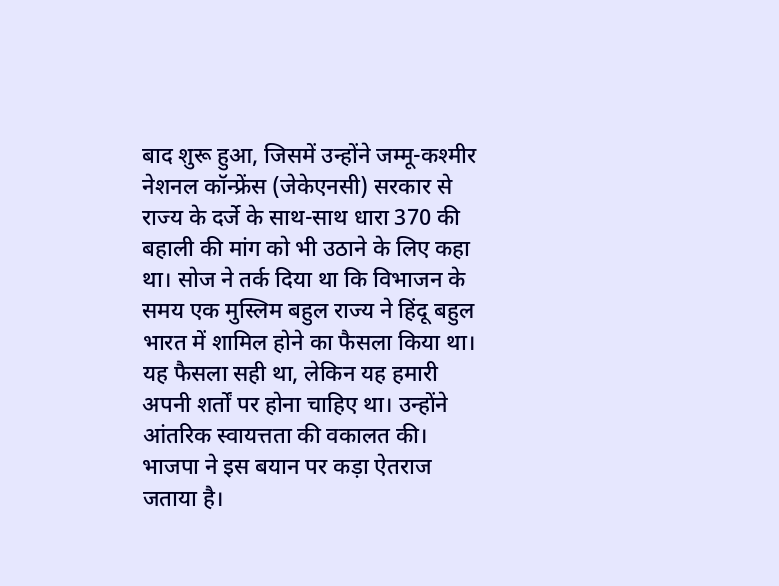बाद शुरू हुआ, जिसमें उन्होंने जम्मू-कश्मीर नेशनल कॉन्फ्रेंस (जेकेएनसी) सरकार से राज्य के दर्जे के साथ-साथ धारा 370 की बहाली की मांग को भी उठाने के लिए कहा था। सोज ने तर्क दिया था कि विभाजन के समय एक मुस्लिम बहुल राज्य ने हिंदू बहुल भारत में शामिल होने का फैसला किया था। यह फैसला सही था, लेकिन यह हमारी अपनी शर्तों पर होना चाहिए था। उन्होंने आंतरिक स्वायत्तता की वकालत की। भाजपा ने इस बयान पर कड़ा ऐतराज जताया है।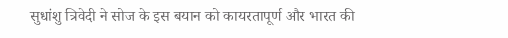सुधांशु त्रिवेदी ने सोज के इस बयान को कायरतापूर्ण और भारत की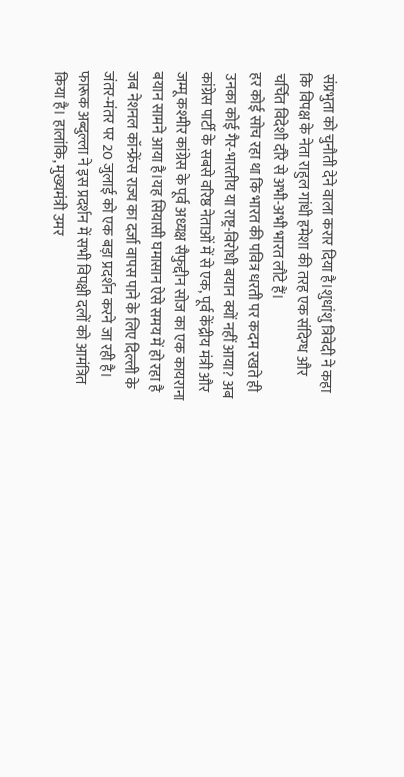संप्रभुता को चुनौती देने वाला करार दिया है।शुधांशु त्रिवेदी ने कहा कि विपक्ष के नेता राहुल गांधी हमेशा की तरह एक संदिग्ध और चर्चित विदेशी दौरे से अभी-अभी भारत लौटे हैं।
हर कोई सोच रहा था कि भारत की पवित्र धरती पर कदम रखते ही उनका कोई गैर-भारतीय या राष्ट्र-विरोधी बयान क्यों नहीं आया? अब कांग्रेस पार्टी के सबसे वरिष्ठ नेताओं में से एक, पूर्व केंद्रीय मंत्री और जम्मू कश्मीर कांग्रेस के पूर्व अध्यक्ष सैफुद्दीन सोज का एक कायराना बयान सामने आया है।यह सियासी घमासान ऐसे समय में हो रहा है जब नेशनल कॉन्फ्रेंस राज्य का दर्जा वापस पाने के लिए दिल्ली के जंतर-मंतर पर 20 जुलाई को एक बड़ा प्रदर्शन करने जा रही है। फारूक अब्दुल्ला ने इस प्रदर्शन में सभी विपक्षी दलों को आमंत्रित किया है। हालांकि, मुख्यमंत्री उमर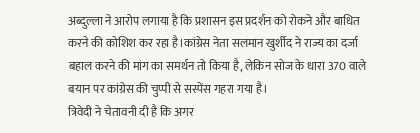अब्दुल्ला ने आरोप लगाया है कि प्रशासन इस प्रदर्शन को रोकने और बाधित करने की कोशिश कर रहा है।कांग्रेस नेता सलमान खुर्शीद ने राज्य का दर्जा बहाल करने की मांग का समर्थन तो किया है, लेकिन सोज के धारा 370 वाले बयान पर कांग्रेस की चुप्पी से सस्पेंस गहरा गया है।
त्रिवेदी ने चेतावनी दी है कि अगर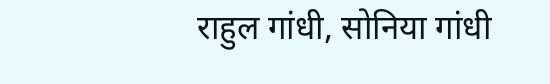राहुल गांधी, सोनिया गांधी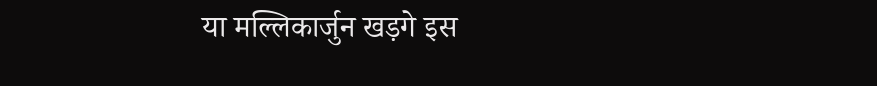या मल्लिकार्जुन खड़गे इस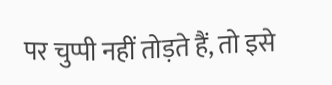पर चुप्पी नहीं तोड़ते हैं, तो इसे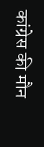कांग्रेस की मौन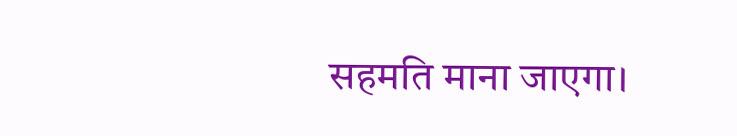सहमति माना जाएगा।